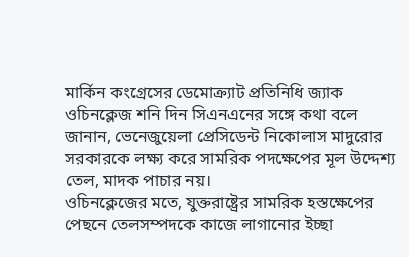মার্কিন কংগ্রেসের ডেমোক্র্যাট প্রতিনিধি জ্যাক ওচিনক্লেজ শনি দিন সিএনএনের সঙ্গে কথা বলে জানান, ভেনেজুয়েলা প্রেসিডেন্ট নিকোলাস মাদুরোর সরকারকে লক্ষ্য করে সামরিক পদক্ষেপের মূল উদ্দেশ্য তেল, মাদক পাচার নয়।
ওচিনক্লেজের মতে, যুক্তরাষ্ট্রের সামরিক হস্তক্ষেপের পেছনে তেলসম্পদকে কাজে লাগানোর ইচ্ছা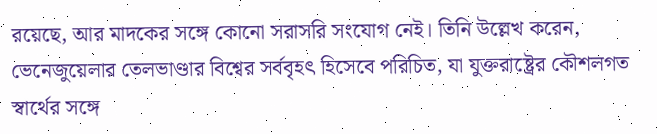রয়েছে, আর মাদকের সঙ্গে কোনো সরাসরি সংযোগ নেই। তিনি উল্লেখ করেন, ভেনেজুয়েলার তেলভাণ্ডার বিশ্বের সর্ববৃহৎ হিসেবে পরিচিত, যা যুক্তরাষ্ট্রের কৌশলগত স্বার্থের সঙ্গে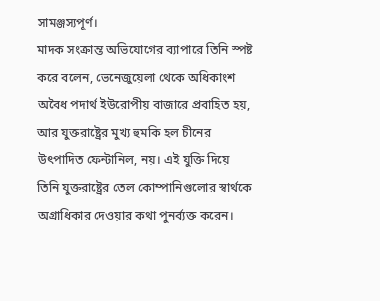সামঞ্জস্যপূর্ণ।
মাদক সংক্রান্ত অভিযোগের ব্যাপারে তিনি স্পষ্ট করে বলেন, ভেনেজুয়েলা থেকে অধিকাংশ অবৈধ পদার্থ ইউরোপীয় বাজারে প্রবাহিত হয়, আর যুক্তরাষ্ট্রের মুখ্য হুমকি হল চীনের উৎপাদিত ফেন্টানিল, নয়। এই যুক্তি দিয়ে তিনি যুক্তরাষ্ট্রের তেল কোম্পানিগুলোর স্বার্থকে অগ্রাধিকার দেওয়ার কথা পুনর্ব্যক্ত করেন।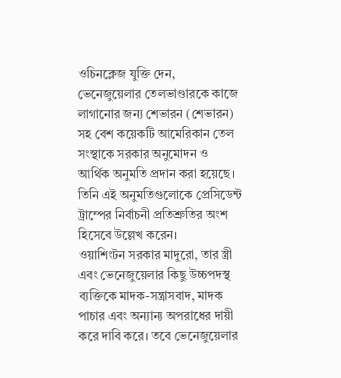ওচিনক্লেজ যুক্তি দেন, ভেনেজুয়েলার তেলভাণ্ডারকে কাজে লাগানোর জন্য শেভারন (শেভারন) সহ বেশ কয়েকটি আমেরিকান তেল সংস্থাকে সরকার অনুমোদন ও আর্থিক অনুমতি প্রদান করা হয়েছে। তিনি এই অনুমতিগুলোকে প্রেসিডেন্ট ট্রাম্পের নির্বাচনী প্রতিশ্রুতির অংশ হিসেবে উল্লেখ করেন।
ওয়াশিংটন সরকার মাদুরো, তার স্ত্রী এবং ভেনেজুয়েলার কিছু উচ্চপদস্থ ব্যক্তিকে মাদক-সন্ত্রাসবাদ, মাদক পাচার এবং অন্যান্য অপরাধের দায়ী করে দাবি করে। তবে ভেনেজুয়েলার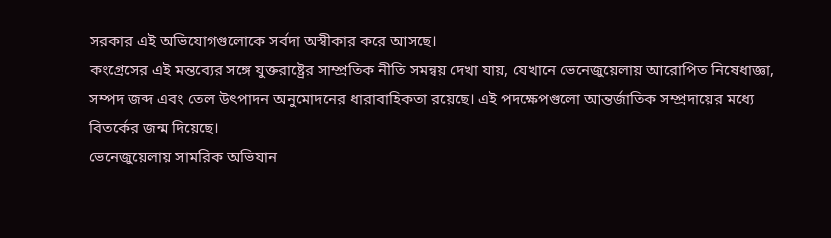সরকার এই অভিযোগগুলোকে সর্বদা অস্বীকার করে আসছে।
কংগ্রেসের এই মন্তব্যের সঙ্গে যুক্তরাষ্ট্রের সাম্প্রতিক নীতি সমন্বয় দেখা যায়, যেখানে ভেনেজুয়েলায় আরোপিত নিষেধাজ্ঞা, সম্পদ জব্দ এবং তেল উৎপাদন অনুমোদনের ধারাবাহিকতা রয়েছে। এই পদক্ষেপগুলো আন্তর্জাতিক সম্প্রদায়ের মধ্যে বিতর্কের জন্ম দিয়েছে।
ভেনেজুয়েলায় সামরিক অভিযান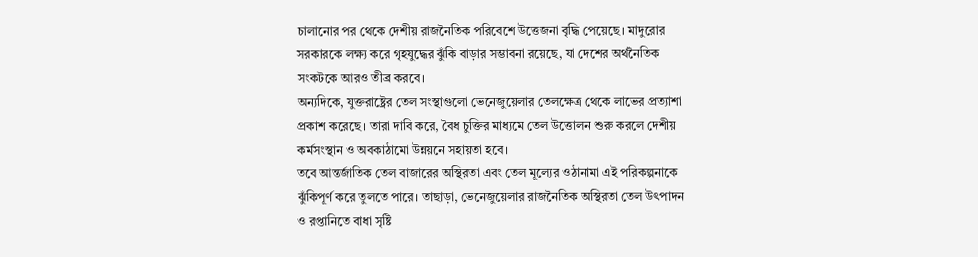চালানোর পর থেকে দেশীয় রাজনৈতিক পরিবেশে উত্তেজনা বৃদ্ধি পেয়েছে। মাদুরোর সরকারকে লক্ষ্য করে গৃহযুদ্ধের ঝুঁকি বাড়ার সম্ভাবনা রয়েছে, যা দেশের অর্থনৈতিক সংকটকে আরও তীব্র করবে।
অন্যদিকে, যুক্তরাষ্ট্রের তেল সংস্থাগুলো ভেনেজুয়েলার তেলক্ষেত্র থেকে লাভের প্রত্যাশা প্রকাশ করেছে। তারা দাবি করে, বৈধ চুক্তির মাধ্যমে তেল উত্তোলন শুরু করলে দেশীয় কর্মসংস্থান ও অবকাঠামো উন্নয়নে সহায়তা হবে।
তবে আন্তর্জাতিক তেল বাজারের অস্থিরতা এবং তেল মূল্যের ওঠানামা এই পরিকল্পনাকে ঝুঁকিপূর্ণ করে তুলতে পারে। তাছাড়া, ভেনেজুয়েলার রাজনৈতিক অস্থিরতা তেল উৎপাদন ও রপ্তানিতে বাধা সৃষ্টি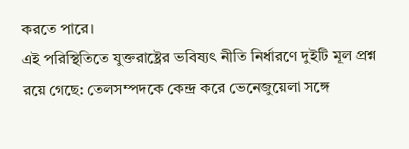করতে পারে।
এই পরিস্থিতিতে যুক্তরাষ্ট্রের ভবিষ্যৎ নীতি নির্ধারণে দুইটি মূল প্রশ্ন রয়ে গেছে: তেলসম্পদকে কেন্দ্র করে ভেনেজুয়েলা সঙ্গে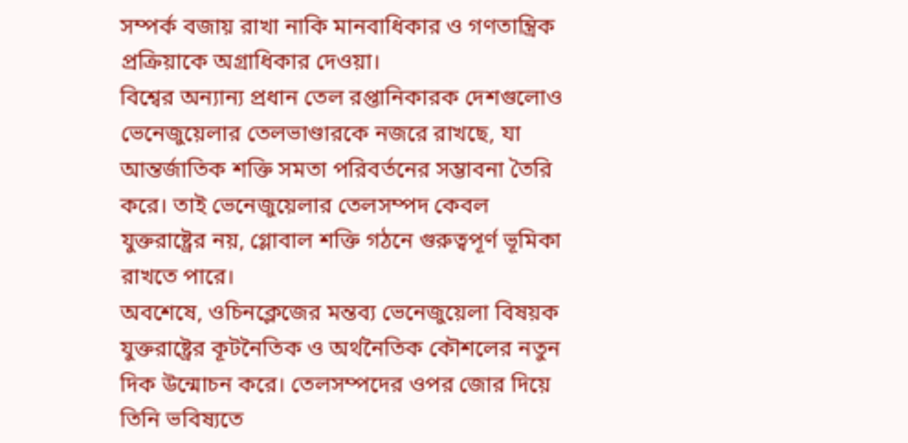সম্পর্ক বজায় রাখা নাকি মানবাধিকার ও গণতান্ত্রিক প্রক্রিয়াকে অগ্রাধিকার দেওয়া।
বিশ্বের অন্যান্য প্রধান তেল রপ্তানিকারক দেশগুলোও ভেনেজুয়েলার তেলভাণ্ডারকে নজরে রাখছে, যা আন্তর্জাতিক শক্তি সমতা পরিবর্তনের সম্ভাবনা তৈরি করে। তাই ভেনেজুয়েলার তেলসম্পদ কেবল যুক্তরাষ্ট্রের নয়, গ্লোবাল শক্তি গঠনে গুরুত্বপূর্ণ ভূমিকা রাখতে পারে।
অবশেষে, ওচিনক্লেজের মন্তব্য ভেনেজুয়েলা বিষয়ক যুক্তরাষ্ট্রের কূটনৈতিক ও অর্থনৈতিক কৌশলের নতুন দিক উন্মোচন করে। তেলসম্পদের ওপর জোর দিয়ে তিনি ভবিষ্যতে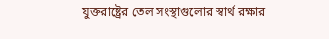যুক্তরাষ্ট্রের তেল সংস্থাগুলোর স্বার্থ রক্ষার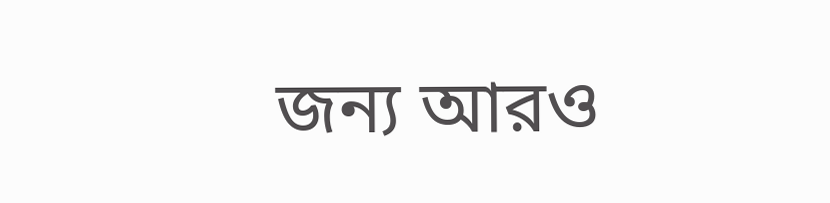জন্য আরও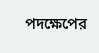পদক্ষেপের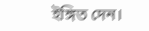ইঙ্গিত দেন।